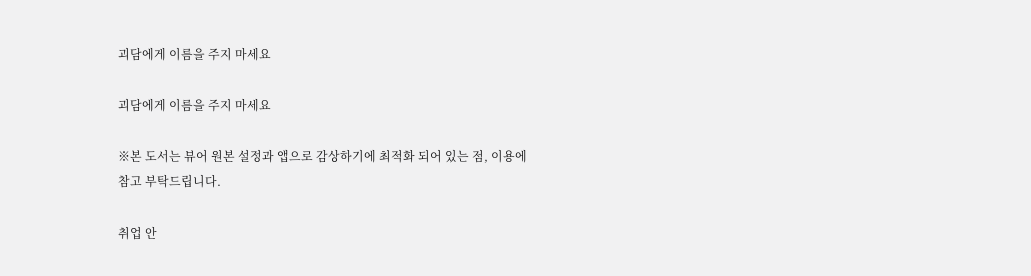괴담에게 이름을 주지 마세요

괴담에게 이름을 주지 마세요

※본 도서는 뷰어 원본 설정과 앱으로 감상하기에 최적화 되어 있는 점, 이용에 참고 부탁드립니다.

취업 안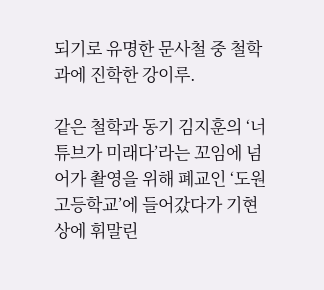되기로 유명한 문사철 중 철학과에 진학한 강이루.

같은 철학과 동기 김지훈의 ‘너튜브가 미래다’라는 꼬임에 넘어가 촬영을 위해 폐교인 ‘도원 고등학교’에 들어갔다가 기현상에 휘말린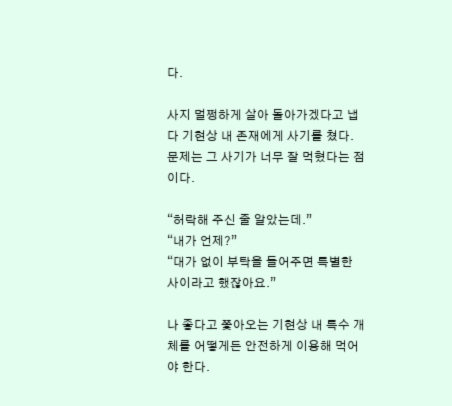다.

사지 멀쩡하게 살아 돌아가겠다고 냅다 기현상 내 존재에게 사기를 쳤다.
문제는 그 사기가 너무 잘 먹혔다는 점이다.

“허락해 주신 줄 알았는데.”
“내가 언제?”
“대가 없이 부탁을 들어주면 특별한 사이라고 했잖아요.”

나 좋다고 쫓아오는 기현상 내 특수 개체를 어떻게든 안전하게 이용해 먹어야 한다.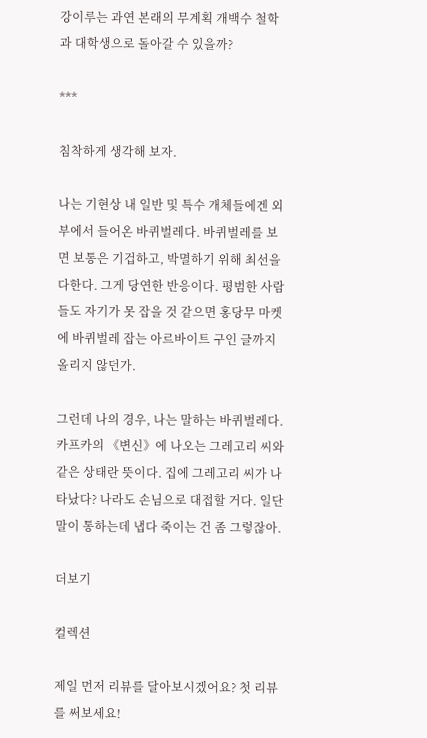강이루는 과연 본래의 무계획 개백수 철학과 대학생으로 돌아갈 수 있을까?

***

침착하게 생각해 보자.

나는 기현상 내 일반 및 특수 개체들에겐 외부에서 들어온 바퀴벌레다. 바퀴벌레를 보면 보통은 기겁하고, 박멸하기 위해 최선을 다한다. 그게 당연한 반응이다. 평범한 사람들도 자기가 못 잡을 것 같으면 홍당무 마켓에 바퀴벌레 잡는 아르바이트 구인 글까지 올리지 않던가.

그런데 나의 경우, 나는 말하는 바퀴벌레다. 카프카의 《변신》에 나오는 그레고리 씨와 같은 상태란 뜻이다. 집에 그레고리 씨가 나타났다? 나라도 손님으로 대접할 거다. 일단 말이 통하는데 냅다 죽이는 건 좀 그렇잖아.

더보기

컬렉션

제일 먼저 리뷰를 달아보시겠어요? 첫 리뷰를 써보세요!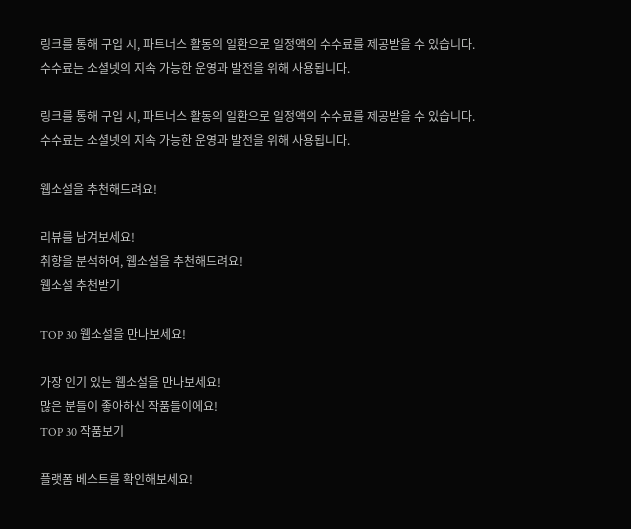링크를 통해 구입 시, 파트너스 활동의 일환으로 일정액의 수수료를 제공받을 수 있습니다.
수수료는 소셜넷의 지속 가능한 운영과 발전을 위해 사용됩니다.

링크를 통해 구입 시, 파트너스 활동의 일환으로 일정액의 수수료를 제공받을 수 있습니다.
수수료는 소셜넷의 지속 가능한 운영과 발전을 위해 사용됩니다.

웹소설을 추천해드려요!

리뷰를 남겨보세요!
취향을 분석하여, 웹소설을 추천해드려요!
웹소설 추천받기

TOP 30 웹소설을 만나보세요!

가장 인기 있는 웹소설을 만나보세요!
많은 분들이 좋아하신 작품들이에요!
TOP 30 작품보기

플랫폼 베스트를 확인해보세요!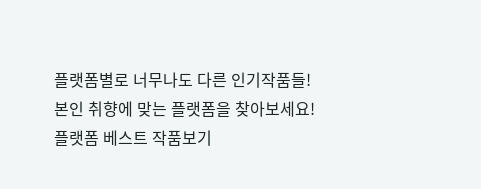플랫폼별로 너무나도 다른 인기작품들!
본인 취향에 맞는 플랫폼을 찾아보세요!
플랫폼 베스트 작품보기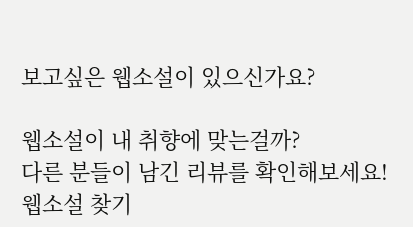보고싶은 웹소설이 있으신가요?

웹소설이 내 취향에 맞는걸까?
다른 분들이 남긴 리뷰를 확인해보세요!
웹소설 찾기